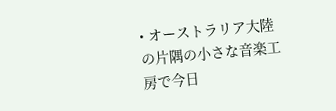• オーストラリア大陸の片隅の小さな音楽工房で今日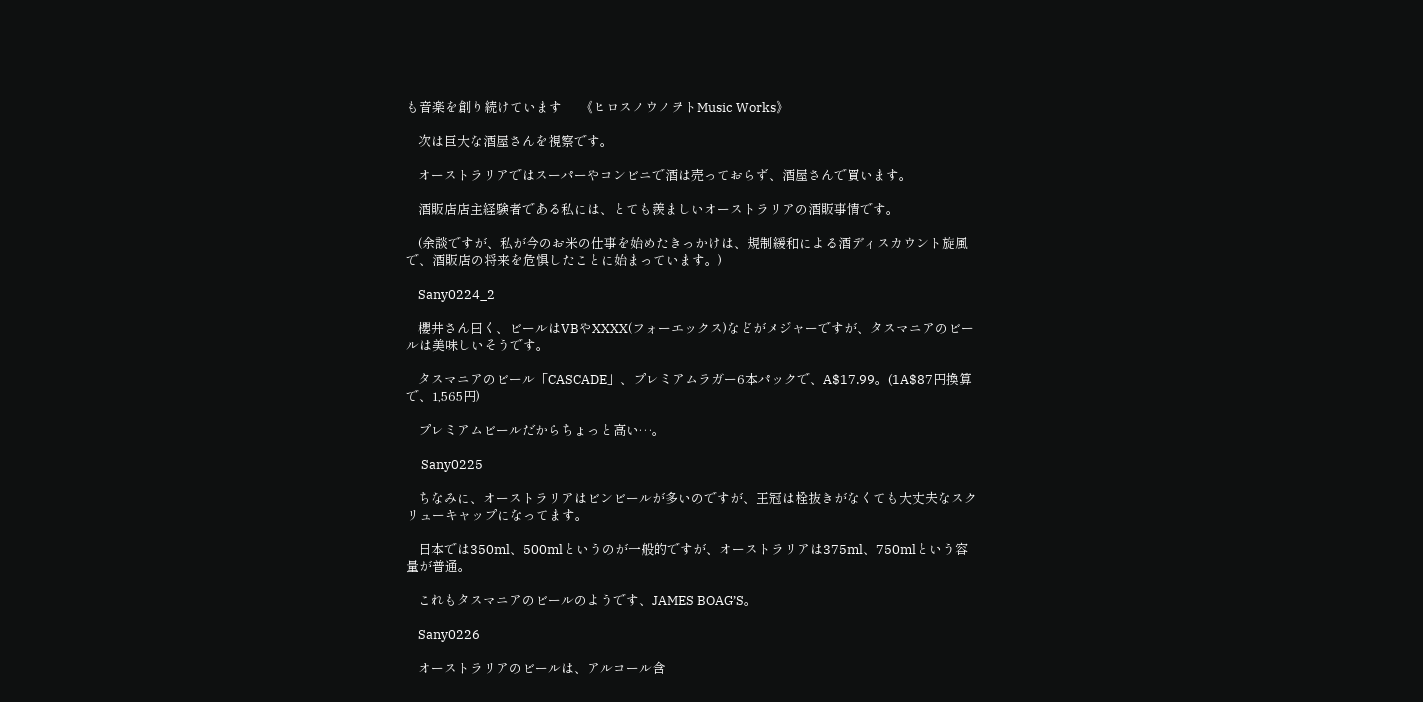も音楽を創り続けています      《ヒロスノウノヲトMusic Works》

    次は巨大な酒屋さんを視察です。

    オーストラリアではスーパーやコンビニで酒は売っておらず、酒屋さんで買います。

    酒販店店主経験者である私には、とても羨ましいオーストラリアの酒販事情です。

    (余談ですが、私が今のお米の仕事を始めたきっかけは、規制緩和による酒ディスカウント旋風で、酒販店の将来を危惧したことに始まっています。)

    Sany0224_2

    櫻井さん曰く、ビールはVBやXXXX(フォーエックス)などがメジャーですが、タスマニアのビールは美味しいそうです。

    タスマニアのビール「CASCADE」、プレミアムラガー6本パックで、A$17.99。(1A$87円換算で、1,565円)

    プレミアムビールだからちょっと高い…。

     Sany0225

    ちなみに、オーストラリアはビンビールが多いのですが、王冠は栓抜きがなくても大丈夫なスクリューキャップになってます。

    日本では350ml、500mlというのが一般的ですが、オーストラリアは375ml、750mlという容量が普通。

    これもタスマニアのビールのようです、JAMES BOAG’S。

    Sany0226

    オーストラリアのビールは、アルコール含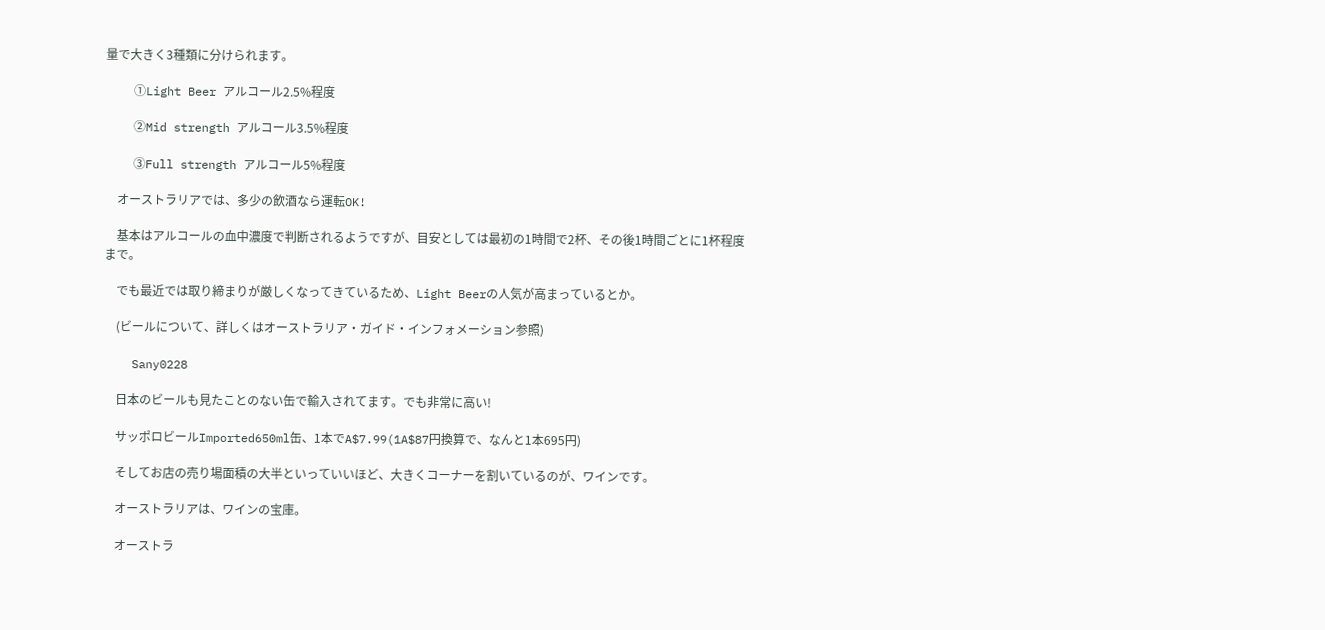量で大きく3種類に分けられます。

    ①Light Beer アルコール2.5%程度

    ②Mid strength アルコール3.5%程度

    ③Full strength アルコール5%程度

    オーストラリアでは、多少の飲酒なら運転OK!

    基本はアルコールの血中濃度で判断されるようですが、目安としては最初の1時間で2杯、その後1時間ごとに1杯程度まで。

    でも最近では取り締まりが厳しくなってきているため、Light Beerの人気が高まっているとか。

    (ビールについて、詳しくはオーストラリア・ガイド・インフォメーション参照)

    Sany0228

    日本のビールも見たことのない缶で輸入されてます。でも非常に高い!

    サッポロビールImported650ml缶、1本でA$7.99(1A$87円換算で、なんと1本695円)

    そしてお店の売り場面積の大半といっていいほど、大きくコーナーを割いているのが、ワインです。

    オーストラリアは、ワインの宝庫。

    オーストラ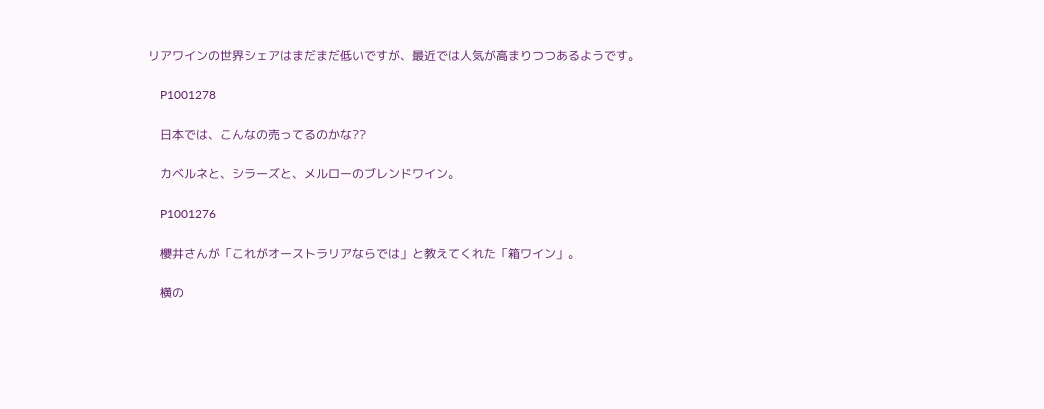リアワインの世界シェアはまだまだ低いですが、最近では人気が高まりつつあるようです。

    P1001278

    日本では、こんなの売ってるのかな??

    カベルネと、シラーズと、メルローのブレンドワイン。

    P1001276

    櫻井さんが「これがオーストラリアならでは」と教えてくれた「箱ワイン」。

    横の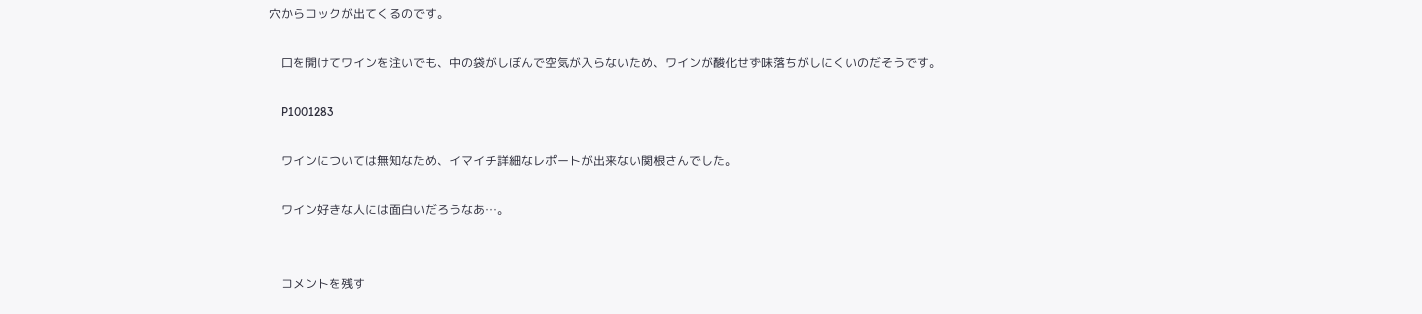穴からコックが出てくるのです。

    口を開けてワインを注いでも、中の袋がしぼんで空気が入らないため、ワインが酸化せず味落ちがしにくいのだそうです。

    P1001283

    ワインについては無知なため、イマイチ詳細なレポートが出来ない関根さんでした。

    ワイン好きな人には面白いだろうなあ…。


    コメントを残す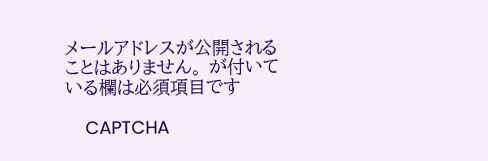メールアドレスが公開されることはありません。 が付いている欄は必須項目です

    CAPTCHA